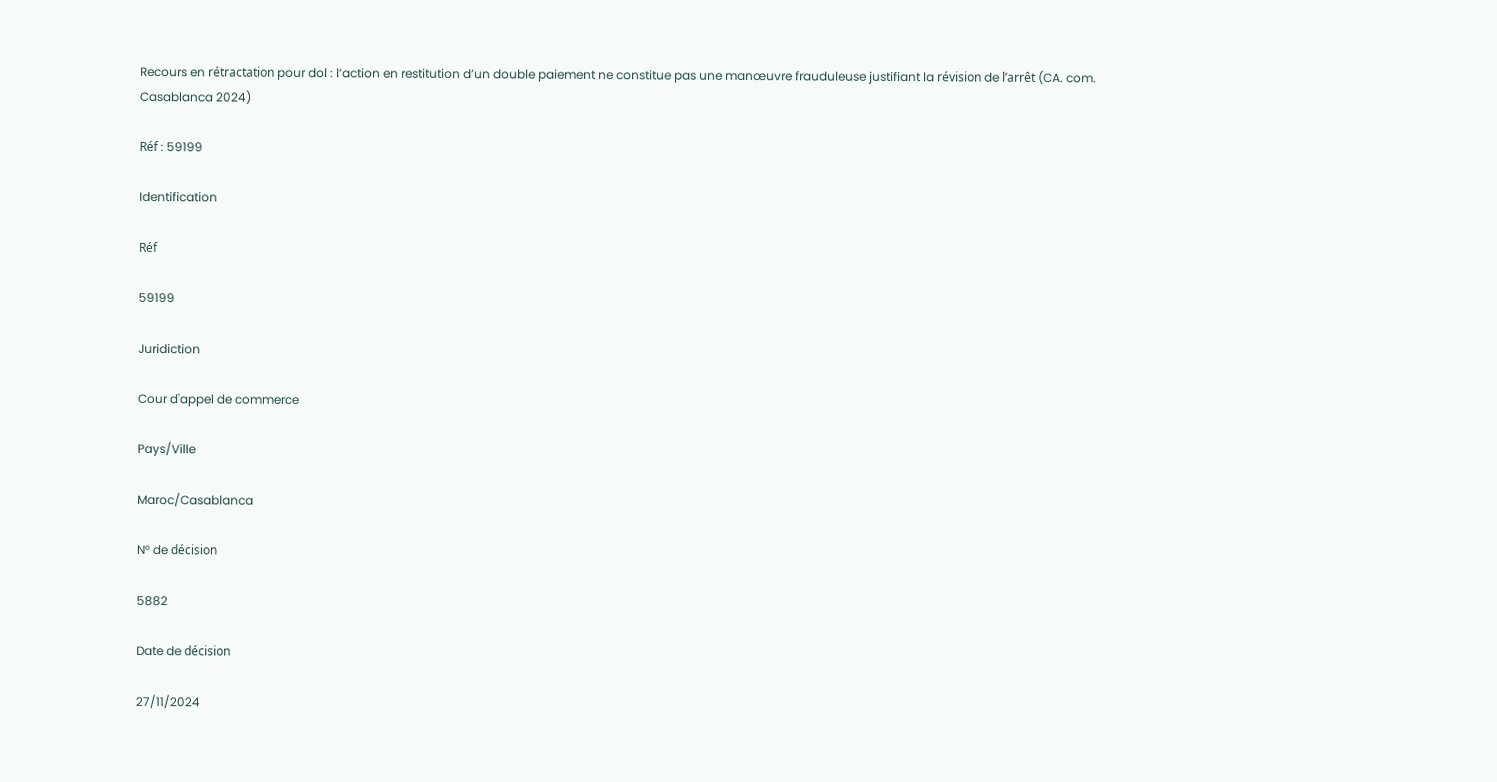Recours en rétractation pour dol : l’action en restitution d’un double paiement ne constitue pas une manœuvre frauduleuse justifiant la révision de l’arrêt (CA. com. Casablanca 2024)

Réf : 59199

Identification

Réf

59199

Juridiction

Cour d'appel de commerce

Pays/Ville

Maroc/Casablanca

N° de décision

5882

Date de décision

27/11/2024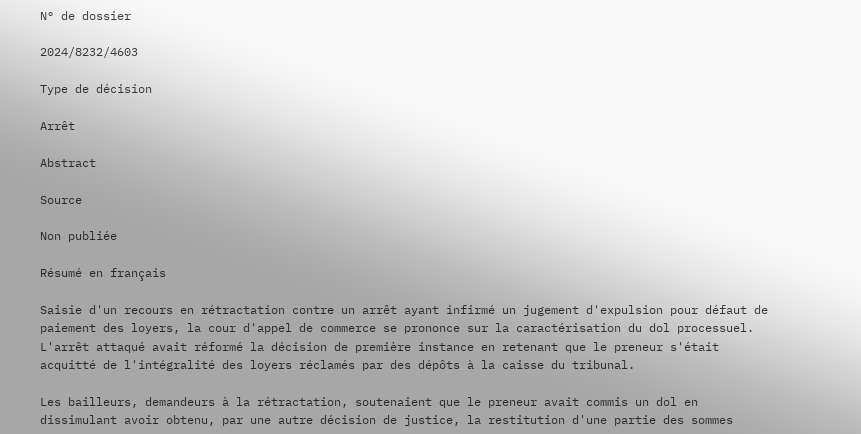N° de dossier

2024/8232/4603

Type de décision

Arrêt

Abstract

Source

Non publiée

Résumé en français

Saisie d'un recours en rétractation contre un arrêt ayant infirmé un jugement d'expulsion pour défaut de paiement des loyers, la cour d'appel de commerce se prononce sur la caractérisation du dol processuel. L'arrêt attaqué avait réformé la décision de première instance en retenant que le preneur s'était acquitté de l'intégralité des loyers réclamés par des dépôts à la caisse du tribunal.

Les bailleurs, demandeurs à la rétractation, soutenaient que le preneur avait commis un dol en dissimulant avoir obtenu, par une autre décision de justice, la restitution d'une partie des sommes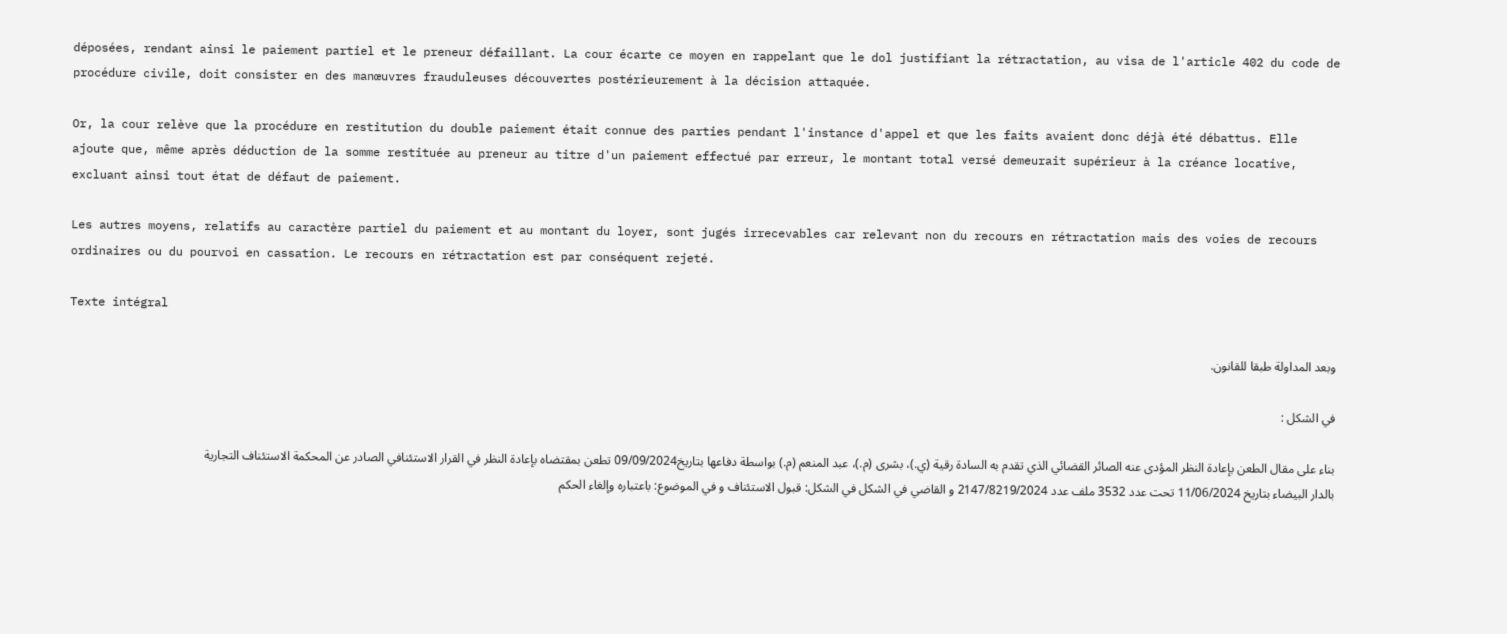déposées, rendant ainsi le paiement partiel et le preneur défaillant. La cour écarte ce moyen en rappelant que le dol justifiant la rétractation, au visa de l'article 402 du code de procédure civile, doit consister en des manœuvres frauduleuses découvertes postérieurement à la décision attaquée.

Or, la cour relève que la procédure en restitution du double paiement était connue des parties pendant l'instance d'appel et que les faits avaient donc déjà été débattus. Elle ajoute que, même après déduction de la somme restituée au preneur au titre d'un paiement effectué par erreur, le montant total versé demeurait supérieur à la créance locative, excluant ainsi tout état de défaut de paiement.

Les autres moyens, relatifs au caractère partiel du paiement et au montant du loyer, sont jugés irrecevables car relevant non du recours en rétractation mais des voies de recours ordinaires ou du pourvoi en cassation. Le recours en rétractation est par conséquent rejeté.

Texte intégral

وبعد المداولة طبقا للقانون.

في الشكل :

بناء على مقال الطعن بإعادة النظر المؤدى عنه الصائر القضائي الذي تقدم به السادة رقية (ي.)، بشرى (م.)، عبد المنعم (م.) بواسطة دفاعها بتاريخ09/09/2024 تطعن بمقتضاه بإعادة النظر في القرار الاستئنافي الصادر عن المحكمة الاستئناف التجارية بالدار البيضاء بتاريخ 11/06/2024 تحت عدد 3532 ملف عدد 2147/8219/2024 و القاضي في الشكل في الشكل: قبول الاستئناف و في الموضوع: باعتباره وإلغاء الحكم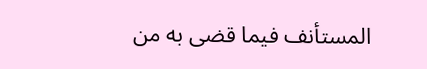المستأنف فيما قضى به من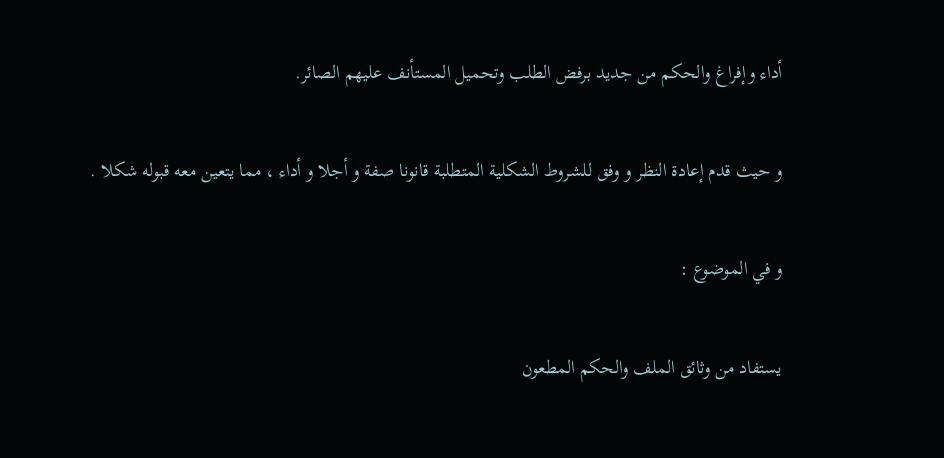أداء وإفراغ والحكم من جديد برفض الطلب وتحميل المستأنف عليهم الصائر.

و حيث قدم إعادة النظر و وفق للشروط الشكلية المتطلبة قانونا صفة و أجلا و أداء ، مما يتعين معه قبوله شكلا .

و في الموضوع :

يستفاد من وثائق الملف والحكم المطعون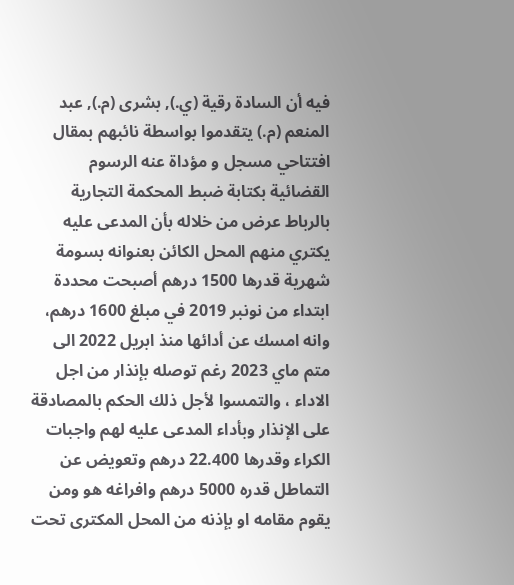فيه أن السادة رقية (ي.), بشرى (م.), عبد المنعم (م.) يتقدموا بواسطة نائبهم بمقال افتتاحي مسجل و مؤداة عنه الرسوم القضائية بكتابة ضبط المحكمة التجارية بالرباط عرض من خلاله بأن المدعى عليه يكتري منهم المحل الكائن بعنوانه بسومة شهرية قدرها 1500 درهم أصبحت محددة ابتداء من نونبر 2019 في مبلغ 1600 درهم، وانه امسك عن أدائها منذ ابريل 2022 الى متم ماي 2023 رغم توصله بإنذار من اجل الاداء ، والتمسوا لأجل ذلك الحكم بالمصادقة على الإنذار وبأداء المدعى عليه لهم واجبات الكراء وقدرها 22.400 درهم وتعويض عن التماطل قدره 5000 درهم وافراغه هو ومن يقوم مقامه او بإذنه من المحل المكترى تحت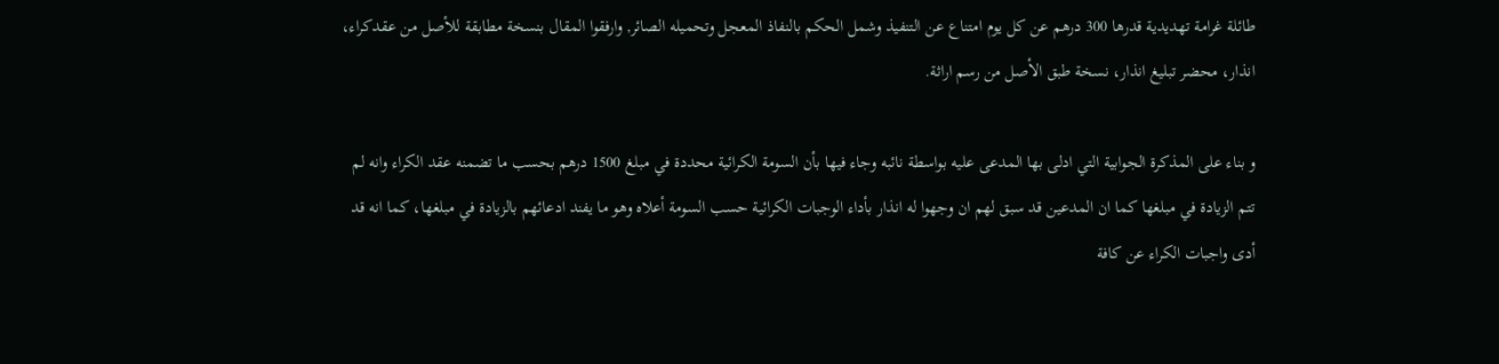طائلة غرامة تهديدية قدرها 300 درهم عن كل يوم امتناع عن التنفيذ وشمل الحكم بالنفاذ المعجل وتحميله الصائر, وارفقوا المقال بنسخة مطابقة للأصل من عقدكراء، انذار، محضر تبليغ انذار، نسخة طبق الأصل من رسم اراثة.

و بناء على المذكرة الجوابية التي ادلى بها المدعى عليه بواسطة نائبه وجاء فيها بأن السومة الكرائية محددة في مبلغ 1500 درهم بحسب ما تضمنه عقد الكراء وانه لم تتم الزيادة في مبلغها كما ان المدعين قد سبق لهم ان وجهوا له انذار بأداء الوجبات الكرائية حسب السومة أعلاه وهو ما يفند ادعائهم بالزيادة في مبلغها، كما انه قد أدى واجبات الكراء عن كافة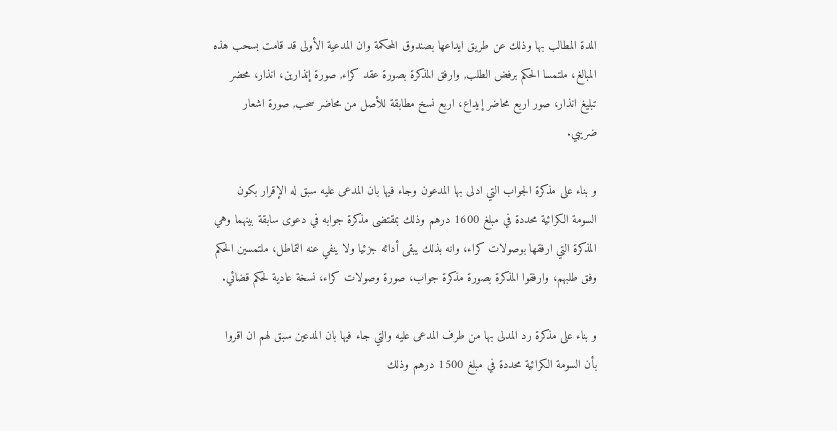المدة المطالب بها وذلك عن طريق ايداعها بصندوق المحكمة وان المدعية الأولى قد قامت بسحب هذه المبالغ، ملتمسا الحكم برفض الطلب, وارفق المذكرة بصورة عقد كراء, صورة إنذارين، انذار، محضر تبليغ انذار، صور اربع محاضر إيداع، اربع نسخ مطابقة للأصل من محاضر سحب, صورة اشعار ضريبي.

و بناء على مذكرة الجواب التي ادلى بها المدعون وجاء فيها بان المدعى عليه سبق له الإقرار بكون السومة الكرائية محددة في مبلغ 1600 درهم وذلك بمقتضى مذكرة جوابه في دعوى سابقة بينهما وهي المذكرة التي ارفقها بوصولات كراء، وانه بذلك يبقى أدائه جزئيا ولا ينفي عنه التماطل، ملتمسين الحكم وفق طلبهم، وارفقوا المذكرة بصورة مذكرة جواب، صورة وصولات كراء، نسخة عادية لحكم قضائي.

و بناء على مذكرة رد المدلى بها من طرف المدعى عليه والتي جاء فيها بان المدعين سبق لهم ان اقروا بأن السومة الكرائية محددة في مبلغ 1500 درهم وذلك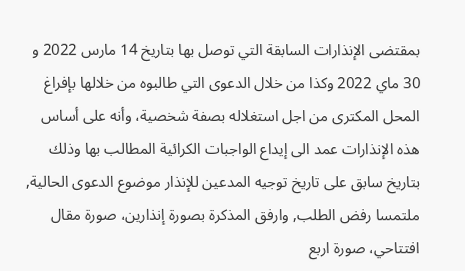بمقتضى الإنذارات السابقة التي توصل بها بتاريخ 14 مارس 2022 و 30 ماي 2022 وكذا من خلال الدعوى التي طالبوه من خلالها بإفراغ المحل المكترى من اجل استغلاله بصفة شخصية، وأنه على أساس هذه الإنذارات عمد الى إيداع الواجبات الكرائية المطالب بها وذلك بتاريخ سابق على تاريخ توجيه المدعين للإنذار موضوع الدعوى الحالية, ملتمسا رفض الطلب, وارفق المذكرة بصورة إنذارين، صورة مقال افتتاحي، صورة اربع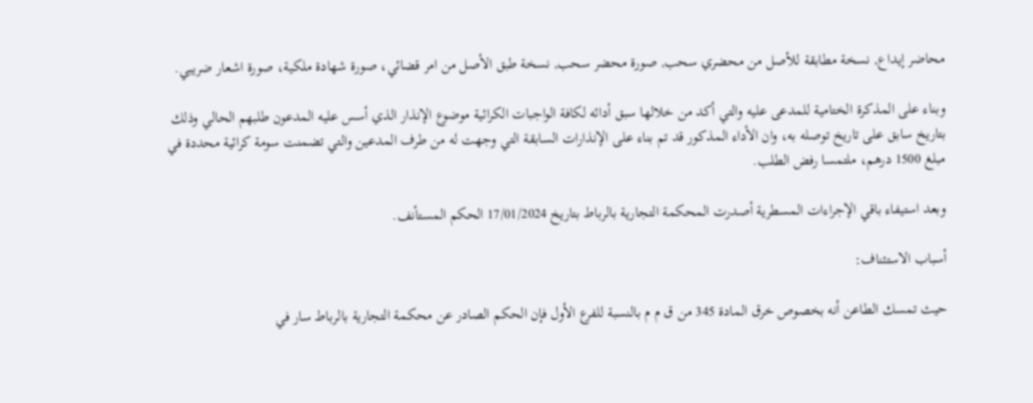محاضر إيداع, نسخة مطابقة للأصل من محضري سحب, صورة محضر سحب, نسخة طبق الأصل من امر قضائي، صورة شهادة ملكية، صورة اشعار ضريبي.

وبناء على المذكرة الختامية للمدعى عليه والتي أكد من خلالها سبق أدائه لكافة الواجبات الكرائية موضوع الإنذار الذي أسس عليه المدعون طلبهم الحالي وذلك بتاريخ سابق على تاريخ توصله به، وان الأداء المذكور قد تم بناء على الإنذارات السابقة التي وجهت له من طرف المدعين والتي تضمنت سومة كرائية محددة في مبلغ 1500 درهم، ملتمسا رفض الطلب.

وبعد استيفاء باقي الإجراءات المسطرية أصدرت المحكمة التجارية بالرباط بتاريخ 17/01/2024 الحكم المستأنف.

أسباب الاستئناف:

حيث تمسك الطاعن أنه بخصوص خرق المادة 345 من ق م م بالنسبة للفرع الأول فإن الحكم الصادر عن محكمة التجارية بالرباط سار في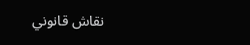نقاش قانوني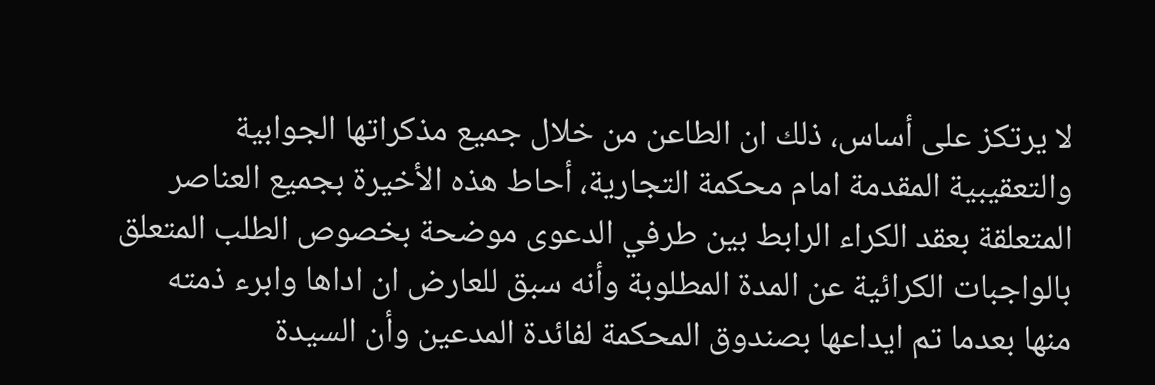لا يرتكز على أساس، ذلك ان الطاعن من خلال جميع مذكراتها الجوابية والتعقيبية المقدمة امام محكمة التجارية، أحاط هذه الأخيرة بجميع العناصر المتعلقة بعقد الكراء الرابط بين طرفي الدعوى موضحة بخصوص الطلب المتعلق بالواجبات الكرائية عن المدة المطلوبة وأنه سبق للعارض ان اداها وابرء ذمته منها بعدما تم ايداعها بصندوق المحكمة لفائدة المدعين وأن السيدة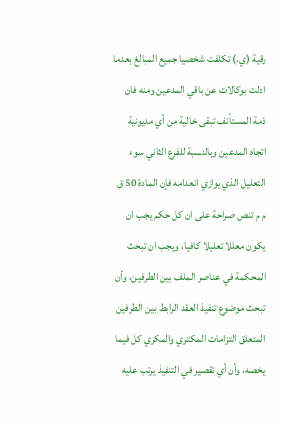رقية (ي.) تكلفت شخصيا جميع المبالغ بعدما ادلت بوكالات عن باقي المدعين ومنه فان ذمة المستأنف تبقى خالية من أي مديونية اتجاه المدعين وبالنسبة للفرع الثاني سوء التعليل الذي يوازي انعدامه فإن المادة 50 ق م م تنص صراحة على ان كل حكم يجب ان يكون معللا تعليلا كافيا، ويجب ان تبحث المحكمة في عناصر الملف بين الطرفين، وأن تبحث موضوع تنفيذ العقد الرابط بين الطرفين المتعلق التزامات المكتري والمكري كل فيما يخصه، وأن أي تقصير في التنفيذ يرتب عليه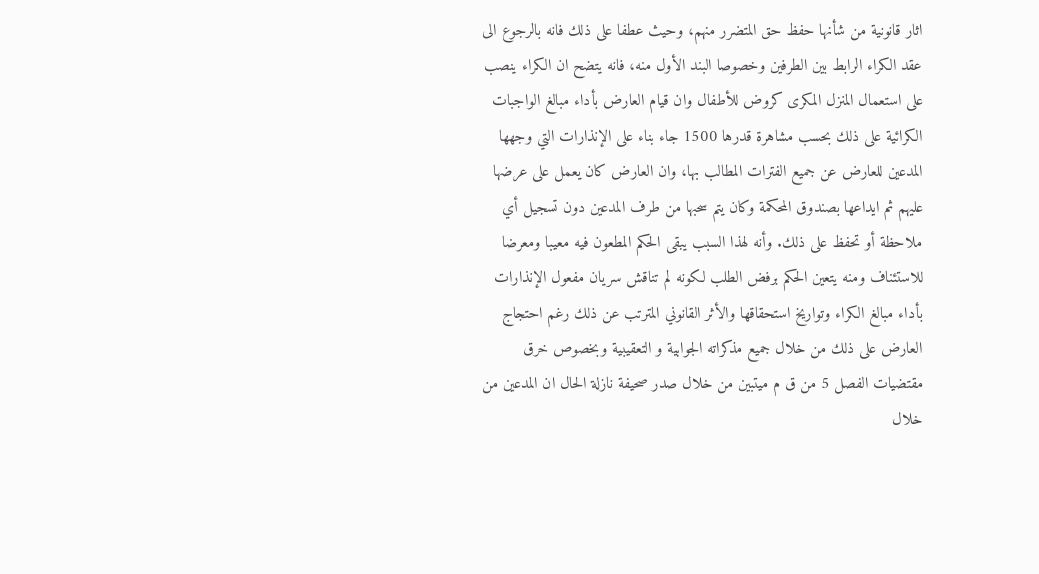اثار قانونية من شأنها حفظ حق المتضرر منهم، وحيث عطفا على ذلك فانه بالرجوع الى عقد الكراء الرابط بين الطرفين وخصوصا البند الأول منه، فانه يتضح ان الكراء ينصب على استعمال المنزل المكرى كروض للأطفال وان قيام العارض بأداء مبالغ الواجبات الكرائية على ذلك بحسب مشاهرة قدرها 1500 جاء بناء على الإنذارات التي وجهها المدعين للعارض عن جميع الفترات المطالب بها، وان العارض كان يعمل على عرضها عليهم ثم ايداعها بصندوق المحكمة وكان يتم سحبها من طرف المدعين دون تسجيل أي ملاحظة أو تحفظ على ذلك. وأنه لهذا السبب يبقى الحكم المطعون فيه معيبا ومعرضا للاستئناف ومنه يتعين الحكم برفض الطلب لكونه لم تناقش سريان مفعول الإنذارات بأداء مبالغ الكراء وتواريخ استحقاقها والأثر القانوني المترتب عن ذلك رغم احتجاج العارض على ذلك من خلال جميع مذكراته الجوابية و التعقيبية وبخصوص خرق مقتضيات الفصل 5 من ق م ميتبين من خلال صدر صحيفة نازلة الحال ان المدعين من خلال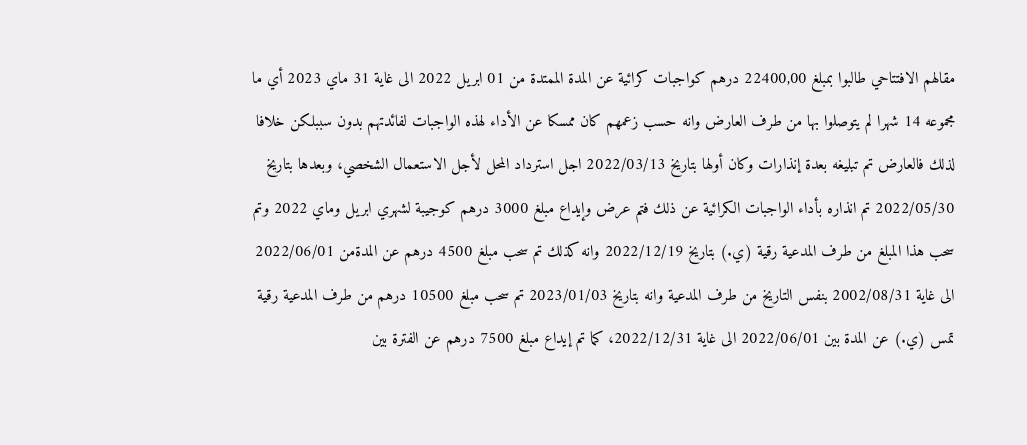مقالهم الافتتاحي طالبوا بمبلغ 22400,00 درهم كواجبات كرائية عن المدة الممتدة من 01 ابريل 2022 الى غاية 31 ماي 2023 أي ما مجموعه 14 شهرا لم يتوصلوا بها من طرف العارض وانه حسب زعمهم كان ممسكا عن الأداء لهذه الواجبات لفائدتهم بدون سببلكن خلافا لذلك فالعارض تم تبليغه بعدة إنذارات وكان أولها بتاريخ 2022/03/13 اجل استرداد المحل لأجل الاستعمال الشخصي، وبعدها بتاريخ 2022/05/30 تم انذاره بأداء الواجبات الكرائية عن ذلك فتم عرض وإيداع مبلغ 3000 درهم كوجيبة لشهري ابريل وماي 2022 وتم سحب هذا المبلغ من طرف المدعية رقية (ي.) بتاريخ 2022/12/19 وانه كذلك تم سحب مبلغ 4500 درهم عن المدةمن 2022/06/01 الى غاية 2002/08/31 بنفس التاريخ من طرف المدعية وانه بتاريخ 2023/01/03 تم سحب مبلغ 10500 درهم من طرف المدعية رقية تمس (ي.) عن المدة بين 2022/06/01 الى غاية 2022/12/31، كما تم إيداع مبلغ 7500 درهم عن الفترة بين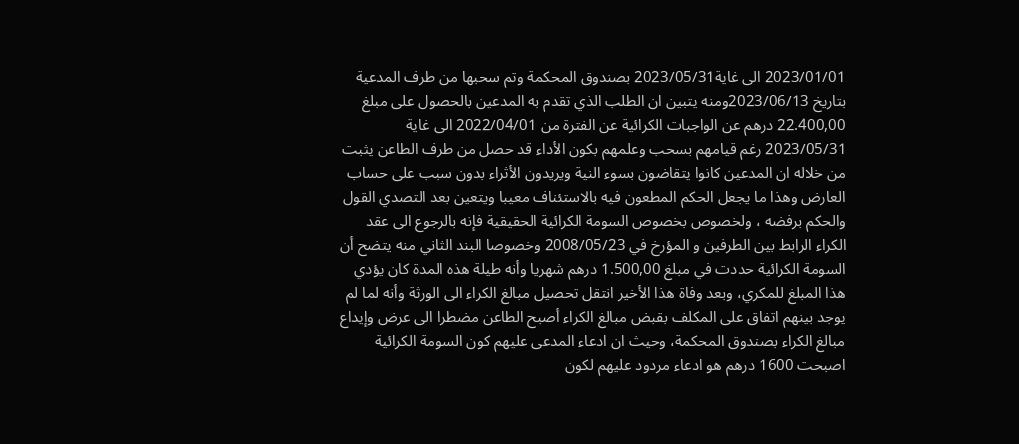2023/01/01 الى غاية2023/05/31 بصندوق المحكمة وتم سحبها من طرف المدعية بتاريخ 2023/06/13ومنه يتبين ان الطلب الذي تقدم به المدعين بالحصول على مبلغ 22.400,00 درهم عن الواجبات الكرائية عن الفترة من 2022/04/01 الى غاية 2023/05/31 رغم قيامهم بسحب وعلمهم بكون الأداء قد حصل من طرف الطاعن يثبت من خلاله ان المدعين كانوا يتقاضون بسوء النية ويريدون الأثراء بدون سبب على حساب العارض وهذا ما يجعل الحكم المطعون فيه بالاستئناف معيبا ويتعين بعد التصدي القول والحكم برفضه ، ولخصوص بخصوص السومة الكرائية الحقيقية فإنه بالرجوع الى عقد الكراء الرابط بين الطرفين و المؤرخ في 2008/05/23 وخصوصا البند الثاني منه يتضح أن السومة الكرائية حددت في مبلغ 1.500,00 درهم شهريا وأنه طيلة هذه المدة كان يؤدي هذا المبلغ للمكري، وبعد وفاة هذا الأخير انتقل تحصيل مبالغ الكراء الى الورثة وأنه لما لم يوجد بينهم اتفاق على المكلف بقبض مبالغ الكراء أصبح الطاعن مضطرا الى عرض وإيداع مبالغ الكراء بصندوق المحكمة، وحيث ان ادعاء المدعى عليهم كون السومة الكرائية اصبحت 1600 درهم هو ادعاء مردود عليهم لكون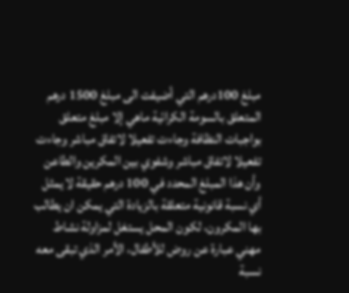مبلغ 100درهم التي أضيفت الى مبلغ 1500 درهم المتعلق بالسومة الكرائية ماهي إلا مبلغ متعلق بواجبات النظافة وجاءت تفعيلا لاتفاق مباشر وجاءت تفعيلا لاتفاق مباشر وشفوي بين المكرين والطاعن وأن هذا المبلغ المحدد في 100 درهم حقيقة لا يمثل أي نسبة قانونية متعلقة بالزيادة التي يمكن ان يطالب بها المكرون، لكون المحل يستغل لمزاولة نشاط مهني عبارة عن روض للأطفال، الأمر الذي تبقى معه نسبة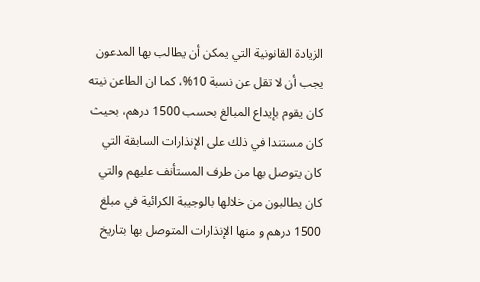الزيادة القانونية التي يمكن أن يطالب بها المدعون يجب أن لا تقل عن نسبة 10%، كما ان الطاعن نيته كان يقوم بإيداع المبالغ بحسب 1500 درهم، بحيث كان مستندا في ذلك على الإنذارات السابقة التي كان يتوصل بها من طرف المستأنف عليهم والتي كان يطالبون من خلالها بالوجيبة الكرائية في مبلغ 1500 درهم و منها الإنذارات المتوصل بها بتاريخ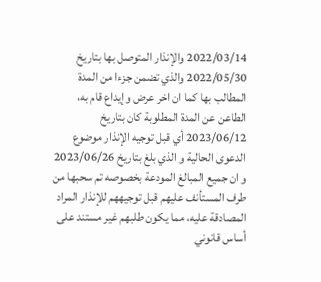2022/03/14 والإنذار المتوصل بها بتاريخ 2022/05/30 والذي تضمن جزءا من المدة المطالب بها كما ان اخر عرض وإيداع قام به، الطاعن عن المدة المطلوبة كان بتاريخ 2023/06/12 أي قبل توجيه الإنذار موضوع الدعوى الحالية و الذي بلغ بتاريخ 2023/06/26 و ان جميع المبالغ المودعة بخصوصه تم سحبها من طرف المستأنف عليهم قبل توجيههم للإنذار المراد المصادقة عليه، مما يكون طلبهم غير مستند على أساس قانوني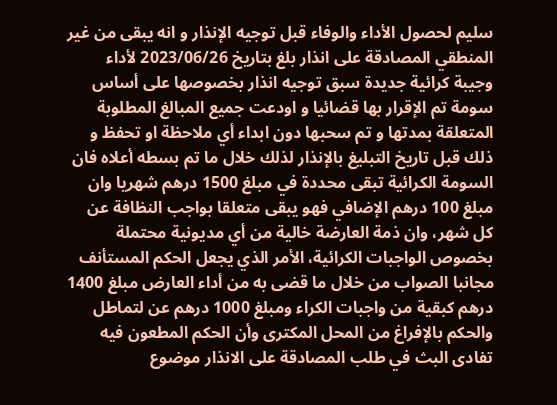سليم لحصول الأداء والوفاء قبل توجيه الإنذار و انه يبقى من غير المنطقي المصادقة على انذار بلغ بتاريخ 2023/06/26 لأداء وجيبة كرائية جديدة سبق توجيه انذار بخصوصها على أساس سومة تم الإقرار بها قضائيا و اودعت جميع المبالغ المطلوبة المتعلقة بمدتها و تم سحبها دون ابداء أي ملاحظة او تحفظ و ذلك قبل تاريخ التبليغ بالإنذار لذلك خلال ما تم بسطه أعلاه فان السومة الكرائية تبقى محددة في مبلغ 1500 درهم شهريا وان مبلغ 100 درهم الإضافي فهو يبقى متعلقا بواجب النظافة عن كل شهر، وان ذمة العارضة خالية من أي مديونية محتملة بخصوص الواجبات الكرائية، الأمر الذي يجعل الحكم المستأنف مجانبا الصواب من خلال ما قضى به من أداء العارض مبلغ 1400 درهم كبقية من واجبات الكراء ومبلغ 1000 درهم عن لتماطل والحكم بالإفراغ من المحل المكترى وأن الحكم المطعون فيه تفادى البث في طلب المصادقة على الانذار موضوع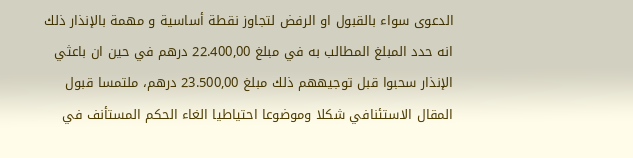الدعوى سواء بالقبول او الرفض لتجاوز نقطة أساسية و مهمة بالإنذار ذلك انه حدد المبلغ المطالب به في مبلغ 22.400,00 درهم في حين ان باعثي الإنذار سحبوا قبل توجيههم ذلك مبلغ 23.500,00 درهم، ملتمسا قبول المقال الاستئنافي شكلا وموضوعا احتياطيا الغاء الحكم المستأنف في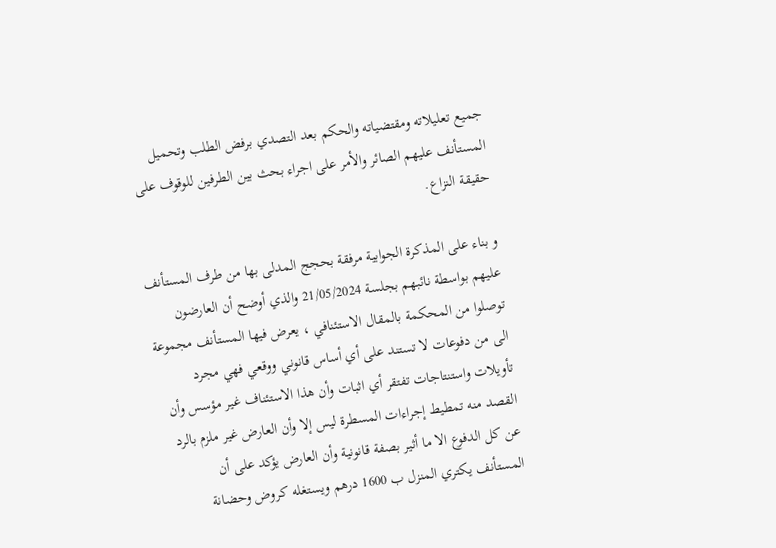جميع تعليلاته ومقتضياته والحكم بعد التصدي برفض الطلب وتحميل المستأنف عليهم الصائر والأمر على اجراء بحث بين الطرفين للوقوف على حقيقة النزاع.

و بناء على المذكرة الجوابية مرفقة بحجج المدلى بها من طرف المستأنف عليهم بواسطة نائبهم بجلسة 21/05/2024 والذي أوضح أن العارضون توصلوا من المحكمة بالمقال الاستئنافي ، يعرض فيها المستأنف مجموعة الى من دفوعات لا تستند على أي أساس قانوني ووقعي فهي مجرد تأويلات واستنتاجات تفتقر أي اثبات وأن هذا الاستئناف غير مؤسس وأن القصد منه تمطيط إجراءات المسطرة ليس إلا وأن العارض غير ملزم بالرد عن كل الدفوع الا ما أثير بصفة قانونية وأن العارض يؤكد على أن المستأنف يكتري المنزل ب 1600 درهم ويستغله كروض وحضانة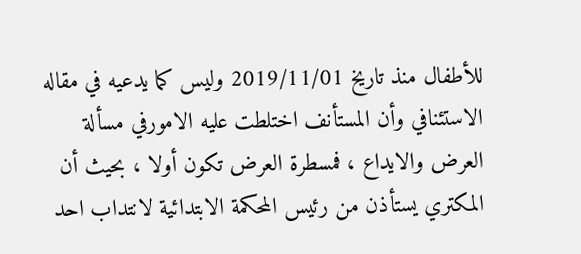للأطفال منذ تاريخ 2019/11/01 وليس كما يدعيه في مقاله الاستئنافي وأن المستأنف اختلطت عليه الامورفي مسألة العرض والايداع ، فمسطرة العرض تكون أولا ، بحيث أن المكتري يستأذن من رئيس المحكمة الابتدائية لانتداب احد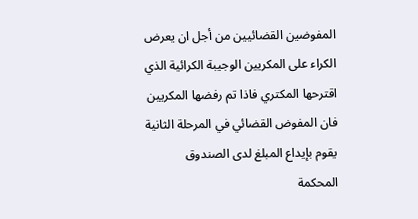المفوضين القضائيين من أجل ان يعرض الكراء على المكريين الوجيبة الكرائية الذي اقترحها المكتري فاذا تم رفضها المكريين فان المفوض القضائي في المرحلة الثانية يقوم بإيداع المبلغ لدى الصندوق المحكمة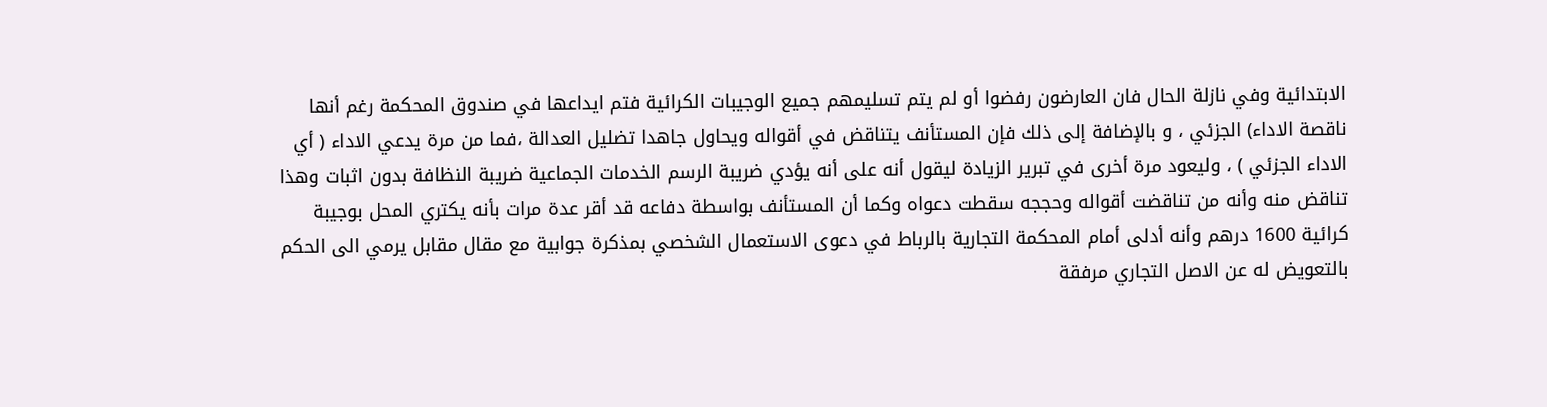الابتدائية وفي نازلة الحال فان العارضون رفضوا أو لم يتم تسليمهم جميع الوجيبات الكرائية فتم ايداعها في صندوق المحكمة رغم أنها ناقصة الاداء) الجزئي ، و بالإضافة إلى ذلك فإن المستأنف يتناقض في أقواله ويحاول جاهدا تضليل العدالة ،فما من مرة يدعي الاداء ( أي الاداء الجزئي ) ، وليعود مرة أخرى في تبرير الزيادة ليقول أنه على أنه يؤدي ضريبة الرسم الخدمات الجماعية ضريبة النظافة بدون اثبات وهذا تناقض منه وأنه من تناقضت أقواله وحججه سقطت دعواه وكما أن المستأنف بواسطة دفاعه قد أقر عدة مرات بأنه يكتري المحل بوجيبة كرائية 1600 درهم وأنه أدلى أمام المحكمة التجارية بالرباط في دعوى الاستعمال الشخصي بمذكرة جوابية مع مقال مقابل يرمي الى الحكم بالتعويض له عن الاصل التجاري مرفقة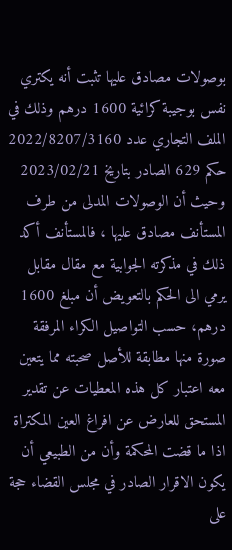بوصولات مصادق عليها تثبت أنه يكتري نفس بوجيبة كرائية 1600 درهم وذلك في الملف التجاري عدد 2022/8207/3160 حكم 629 الصادر بتاريخ 2023/02/21 وحيث أن الوصولات المدلى من طرف المستأنف مصادق عليها ، فالمستأنف أكد ذلك في مذكرته الجوابية مع مقال مقابل يرمي الى الحكم بالتعويض أن مبلغ 1600 درهم، حسب التواصيل الكراء المرفقة صورة منها مطابقة للأصل صحبته مما يتعين معه اعتبار كل هذه المعطيات عن تقدير المستحق للعارض عن افراغ العين المكتراة اذا ما قضت المحكمة وأن من الطبيعي أن يكون الاقرار الصادر في مجلس القضاء حجة على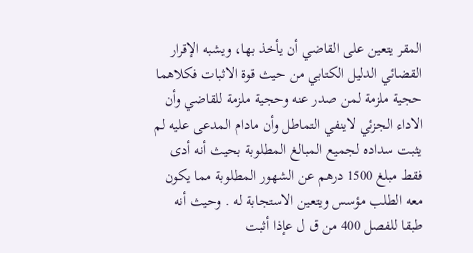المقر يتعين على القاضي أن يأخذ بها، ويشبه الإقرار القضائي الدليل الكتابي من حيث قوة الاثبات فكلاهما حجية ملزمة لمن صدر عنه وحجية ملزمة للقاضي وأن الاداء الجزئي لاينفي التماطل وأن مادام المدعى عليه لم يثبت سداده لجميع المبالغ المطلوبة بحيث أنه أدى فقط مبلغ 1500 درهم عن الشهور المطلوبة مما يكون معه الطلب مؤسس ويتعين الاستجابة له . وحيث أنه طبقا للفصل 400 من ق ل عإذا أثبت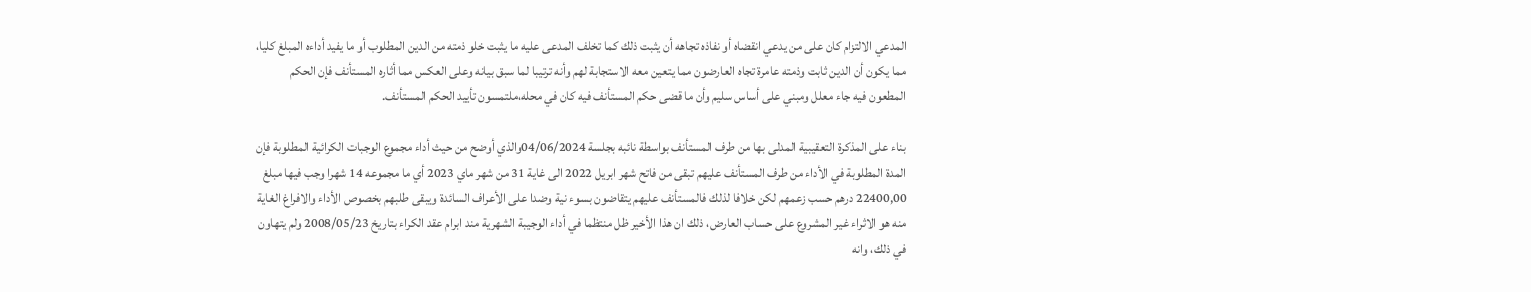المدعي الالتزام كان على من يدعي انقضاه أو نفاذه تجاهه أن يثبت ذلك كما تخلف المدعى عليه ما يثبت خلو ذمته من الدين المطلوب أو ما يفيد أداءه المبلغ كليا، مما يكون أن الدين ثابت وذمته عامرة تجاه العارضون مما يتعين معه الاستجابة لهم وأنه ترتيبا لما سبق بيانه وعلى العكس مما أثاره المستأنف فإن الحكم المطعون فيه جاء معلل ومبني على أساس سليم وأن ما قضى حكم المستأنف فيه كان في محله،ملتمسون تأييد الحكم المستأنف.

بناء على المذكرة التعقيبية المدلى بها من طرف المستأنف بواسطة نائبه بجلسة 04/06/2024والذي أوضح من حيث أداء مجموع الوجبات الكرائية المطلوبة فإن المدة المطلوبة في الأداء من طرف المستأنف عليهم تبقى من فاتح شهر ابريل 2022 الى غاية 31 من شهر ماي 2023 أي ما مجموعه 14 شهرا وجب فيها مبلغ 22400,00 درهم حسب زعمهم لكن خلافا لذلك فالمستأنف عليهم يتقاضون بسوء نية وضدا على الأعراف السائدة ويبقى طلبهم بخصوص الأداء والافراغ الغاية منه هو الاثراء غير المشروع على حساب العارض، ذلك ان هذا الأخير ظل منتظما في أداء الوجيبة الشهرية مند ابرام عقد الكراء بتاريخ 2008/05/23 ولم يتهاون في ذلك، وانه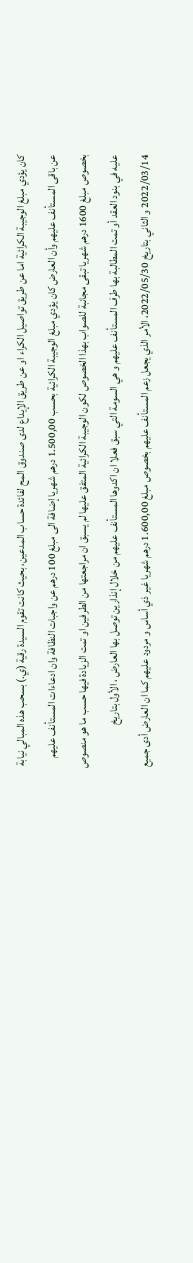كان يؤدي مبلغ الوجيبة الكرائية اما عن طريق تواصيل الكراء او عن طريق الإيداع لدى صندوق المح لفائدة حساب المدعين، بحيث كانت تقوم السيدة رقية (ي.) بسحب هذه المبالي نيابة عن باقى المستأنف عليهم وأن العارض كان يؤدي مبلغ الوجيبة الكرائية بحسب 1.500,00 درهم شهريا إضافة الى مبلغ 100 درهم عن واجبات النظافة وان ادعاءات المستأنف عليهم بخصوص مبلغ 1600 درهم شهريا تبقى مجانبة للصواب بهذا الخصوص لكون الوجيبة الكرائية المتفق عليها لم يسبق ان مراجعتها من الطرفين او تمت الزيادة فيها حسب ما هو منصوص عليه في بنود العقد أو تمت المطالبة بها طرف المستأنف عليهم و هي السومة التي سبق فعلا ان اكدوها المستأنف عليهم من خلال إنذارين توصل بها العارض ، الأول بتاريخ 2022/03/14 و الثاني بتاريخ 2022/05/30، الأمر الذي يجعل زعم المستأنف عليهم بخصوص مبلغ 1.600,00 درهم شهريا غير ذي أساس و مردود عليهم كما ان العارض أدى جميع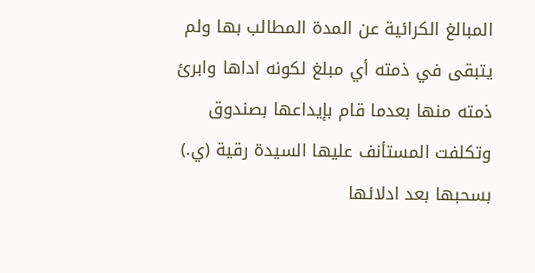المبالغ الكرائية عن المدة المطالب بها ولم يتبقى في ذمته أي مبلغ لكونه اداها وابرئ ذمته منها بعدما قام بإيداعها بصندوق وتكلفت المستأنف عليها السيدة رقية (ي.) بسحبها بعد ادلائها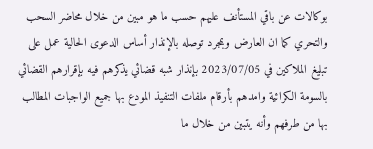بوكالات عن باقي المستأنف عليهم حسب ما هو مبين من خلال محاضر السحب والتحري كما ان العارض وبمجرد توصله بالإنذار أساس الدعوى الحالية عمل على تبليغ الملاكين في 2023/07/05 بإنذار شبه قضائي يذكرهم فيه بإقرارهم القضائي بالسومة الكرائية وامدهم بأرقام ملفات التنفيذ المودع بها جميع الواجبات المطالب بها من طرفهم وأنه يتبين من خلال ما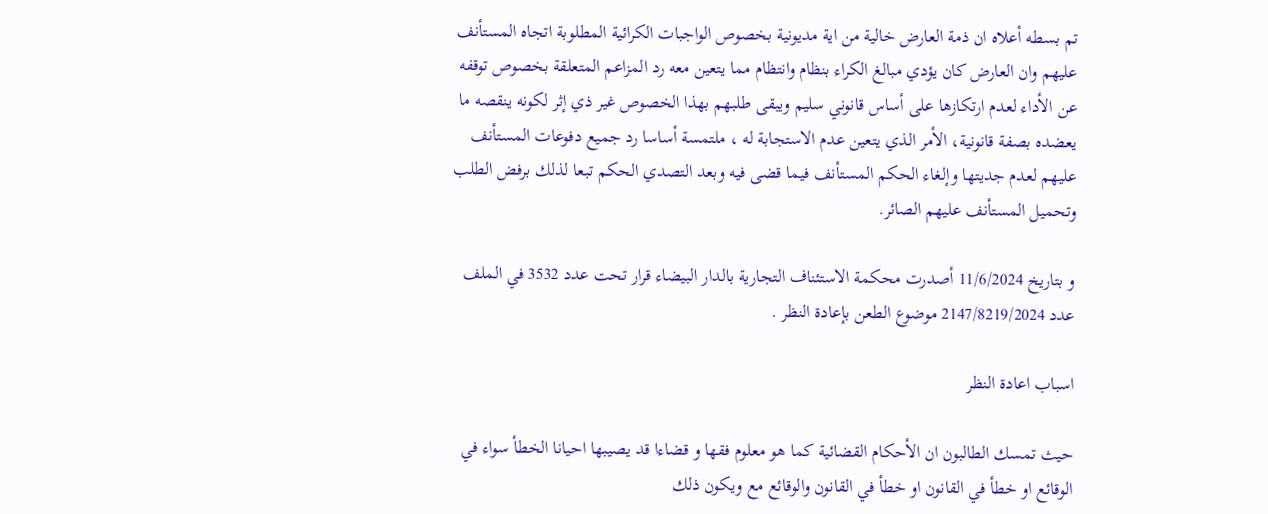تم بسطه أعلاه ان ذمة العارض خالية من اية مديونية بخصوص الواجبات الكرائية المطلوبة اتجاه المستأنف عليهم وان العارض كان يؤدي مبالغ الكراء بنظام وانتظام مما يتعين معه رد المزاعم المتعلقة بخصوص توقفه عن الأداء لعدم ارتكازها على أساس قانوني سليم ويبقى طلبهم بهذا الخصوص غير ذي إثر لكونه ينقصه ما يعضده بصفة قانونية، الأمر الذي يتعين عدم الاستجابة له ، ملتمسة أساسا رد جميع دفوعات المستأنف عليهم لعدم جديتها وإلغاء الحكم المستأنف فيما قضى فيه وبعد التصدي الحكم تبعا لذلك برفض الطلب وتحميل المستأنف عليهم الصائر.

و بتاريخ 11/6/2024 أصدرت محكمة الاستئناف التجارية بالدار البيضاء قرار تحت عدد 3532 في الملف عدد 2147/8219/2024 موضوع الطعن بإعادة النظر .

اسباب اعادة النظر

حيث تمسك الطالبون ان الأحكام القضائية كما هو معلوم فقها و قضاءا قد يصيبها احيانا الخطأ سواء في الوقائع او خطأ في القانون او خطأ في القانون والوقائع مع ويكون ذلك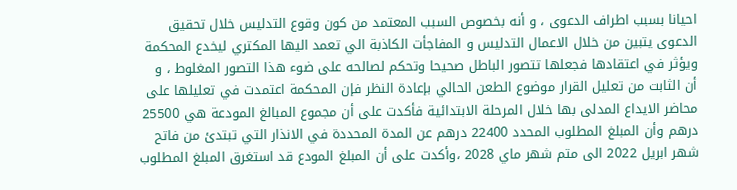احيانا بسبب اطراف الدعوى ، و أنه بخصوص السبب المعتمد من كون وقوع التدليس خلال تحقيق الدعوى يتبين من خلال الاعمال التدليس و المفاجأت الكاذبة الي تعمد اليها المكتري ليخدع المحكمة ويؤثر في اعتقادها فجعلها تتصور الباطل صحيحا وتحكم لصالحه على ضوء هذا التصور المغلوط ، و أن الثابت من تعليل القرار موضوع الطعن الحالي بإعادة النظر فإن المحكمة اعتمدت في تعليلها على محاضر الايداع المدلى بها خلال المرحلة الابتدائية فأكدت على أن مجموع المبالغ المودعة هي 25500 درهم وأن المبلغ المطلوب المحدد 22400 درهم عن المدة المحددة في الانذار التي تبتدئ من فاتح شهر ابريل 2022 الى متم شهر ماي 2028 ،وأكدت على أن المبلغ المودع قد استغرق المبلغ المطلوب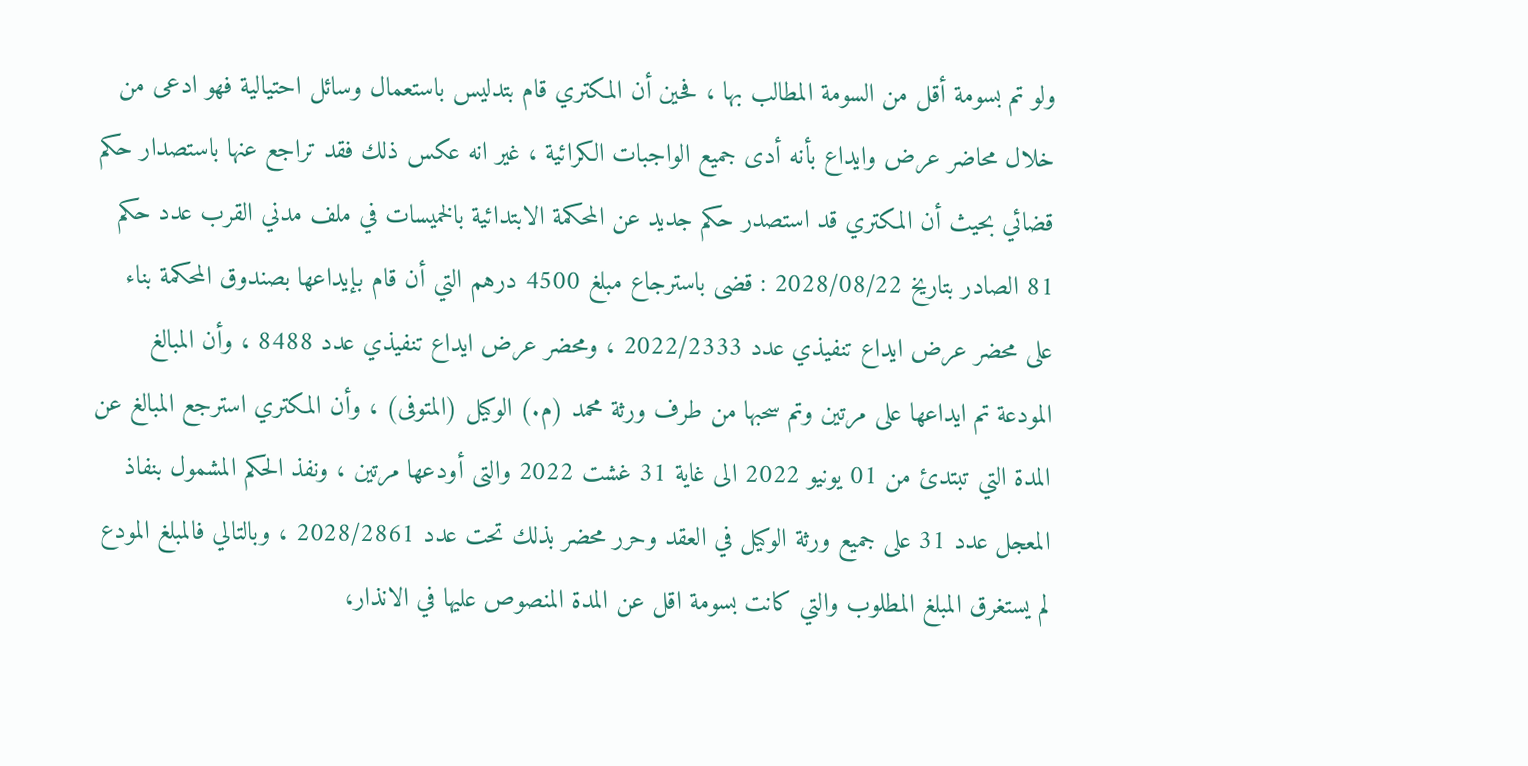ولو تم بسومة أقل من السومة المطالب بها ، فحين أن المكتري قام بتدليس باستعمال وسائل احتيالية فهو ادعى من خلال محاضر عرض وايداع بأنه أدى جميع الواجبات الكرائية ، غير انه عكس ذلك فقد تراجع عنها باستصدار حكم قضائي بحيث أن المكتري قد استصدر حكم جديد عن المحكمة الابتدائية بالخميسات في ملف مدني القرب عدد حكم 81 الصادر بتاريخ 2028/08/22 : قضى باسترجاع مبلغ 4500 درهم التي أن قام بإيداعها بصندوق المحكمة بناء على محضر عرض ايداع تنفيذي عدد 2022/2333 ، ومحضر عرض ايداع تنفيذي عدد 8488 ، وأن المبالغ المودعة تم ايداعها على مرتين وتم سحبها من طرف ورثة محمد (م.) الوكيل (المتوفى) ، وأن المكتري استرجع المبالغ عن المدة التي تبتدئ من 01 يونيو 2022 الى غاية 31 غشت 2022 والتى أودعها مرتين ، ونفذ الحكم المشمول بنفاذ المعجل عدد 31 على جميع ورثة الوكيل في العقد وحرر محضر بذلك تحت عدد 2028/2861 ، وبالتالي فالمبلغ المودع لم يستغرق المبلغ المطلوب والتي كانت بسومة اقل عن المدة المنصوص عليها في الانذار،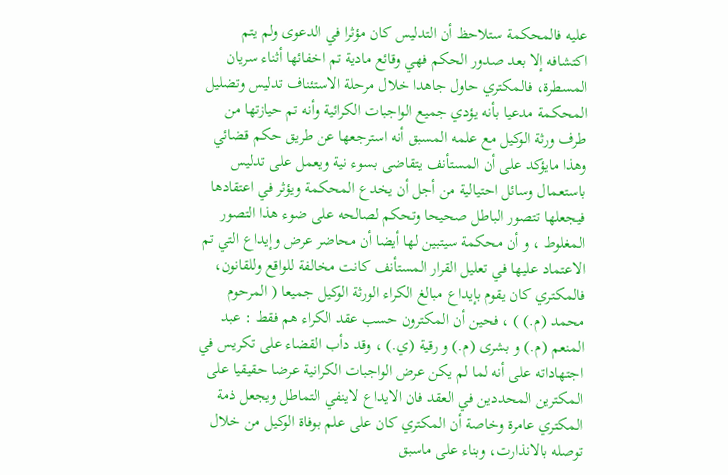عليه فالمحكمة ستلاحظ أن التدليس كان مؤثرا في الدعوى ولم يتم اكتشافه إلا بعد صدور الحكم فهي وقائع مادية تم اخفائها أثناء سريان المسطرة، فالمكتري حاول جاهدا خلال مرحلة الاستئناف تدليس وتضليل المحكمة مدعيا بأنه يؤدي جميع الواجبات الكرائية وأنه تم حيازتها من طرف ورثة الوكيل مع علمه المسبق أنه استرجعها عن طريق حكم قضائي وهذا مايؤكد على أن المستأنف يتقاضى بسوء نية ويعمل على تدليس باستعمال وسائل احتيالية من أجل أن يخدع المحكمة ويؤثر في اعتقادها فيجعلها تتصور الباطل صحيحا وتحكم لصالحه على ضوء هذا التصور المغلوط ، و أن محكمة سيتبين لها أيضا أن محاضر عرض وإيداع التي تم الاعتماد عليها في تعليل القرار المستأنف كانت مخالفة للواقع وللقانون، فالمكتري كان يقوم بإيداع مبالغ الكراء الورثة الوكيل جميعا ( المرحوم محمد (م.) ) ، فحين أن المكترون حسب عقد الكراء هم فقط : عبد المنعم (م.) و بشرى (م.) و رقية (ي.) ، وقد دأب القضاء على تكريس في اجتهاداته على أنه لما لم يكن عرض الواجبات الكرانية عرضا حقيقيا على المكترين المحددين في العقد فان الايداع لاينفي التماطل ويجعل ذمة المكتري عامرة وخاصة أن المكتري كان على علم بوفاة الوكيل من خلال توصله بالانذارت، وبناء على ماسبق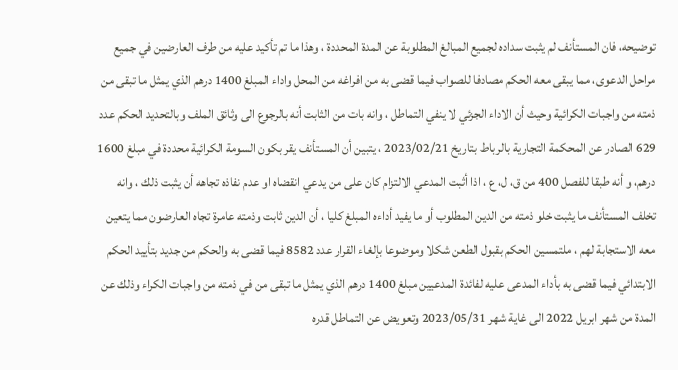توضيحه، فان المستأنف لم يثبت سداده لجميع المبالغ المطلوبة عن المدة المحددة ، وهذا ما تم تأكيد عليه من طرف العارضين في جميع مراحل الدعوى، مما يبقى معه الحكم مصادفا للصواب فيما قضى به من افراغه من المحل واداء المبلغ 1400 درهم الذي يمثل ما تبقى من ذمته من واجبات الكرائية وحيث أن الاداء الجزئي لا ينفي التماطل ، وانه بات من الثابت أنه بالرجوع الى وثائق الملف وبالتحديد الحكم عدد 629 الصادر عن المحكمة التجارية بالرباط بتاريخ 2023/02/21 ، يتبين أن المستأنف يقر بكون السومة الكرائية محددة في مبلغ 1600 درهم، و أنه طبقا للفصل 400 من ق، ل، ع ، اذا أثبت المدعي الالتزام كان على من يدعي انقضاه او عدم نفاذه تجاهه أن يثبت ذلك ، وانه تخلف المستأنف ما يثبت خلو ذمته من الدين المطلوب أو ما يفيد أداءه المبلغ كليا ، أن الدين ثابت وذمته عامرة تجاه العارضون مما يتعين معه الاستجابة لهم ، ملتمسين الحكم بقبول الطعن شكلا وموضوعا بإلغاء القرار عدد 8582 فيما قضى به والحكم من جديد بتأييد الحكم الابتدائي فيما قضى به بأداء المدعى عليه لفائدة المدعيين مبلغ 1400 درهم الذي يمثل ما تبقى من في ذمته من واجبات الكراء وذلك عن المدة من شهر ابريل 2022 الى غاية شهر 2023/05/31 وتعويض عن التماطل قدره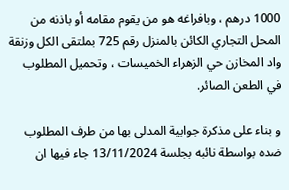1000 درهم ، وبافراغه هو من يقوم مقامه أو باذنه من المحل التجاري الكائن بالمنزل رقم 725 بملتقى الكل وزنقة واد المخازن حي الزهراء الخميسات ، وتحميل المطلوب في الطعن الصائر.

و بناء على مذكرة جوابية المدلى بها من طرف المطلوب ضده بواسطة نائبه بجلسة 13/11/2024 جاء فيها ان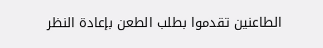الطاعنين تقدموا بطلب الطعن بإعادة النظر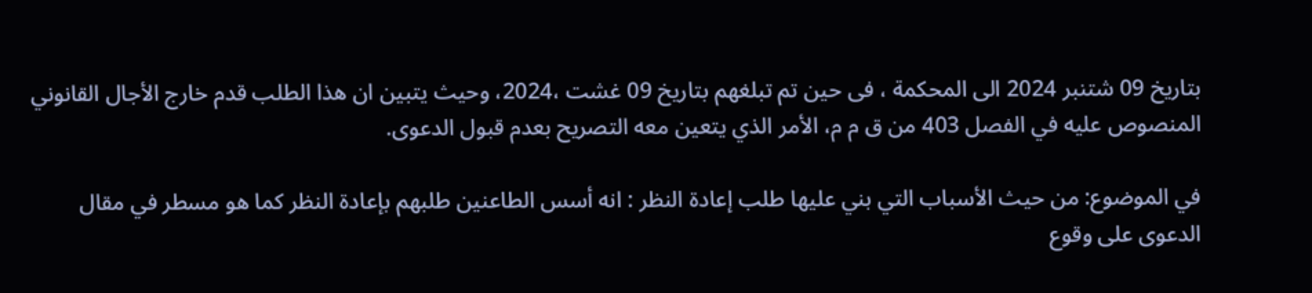بتاريخ 09 شتنبر 2024 الى المحكمة ، فى حين تم تبلغهم بتاريخ 09 غشت ،2024، وحيث يتبين ان هذا الطلب قدم خارج الأجال القانوني المنصوص عليه في الفصل 403 من ق م م، الأمر الذي يتعين معه التصريح بعدم قبول الدعوى.

في الموضوع: من حيث الأسباب التي بني عليها طلب إعادة النظر : انه أسس الطاعنين طلبهم بإعادة النظر كما هو مسطر في مقال الدعوى على وقوع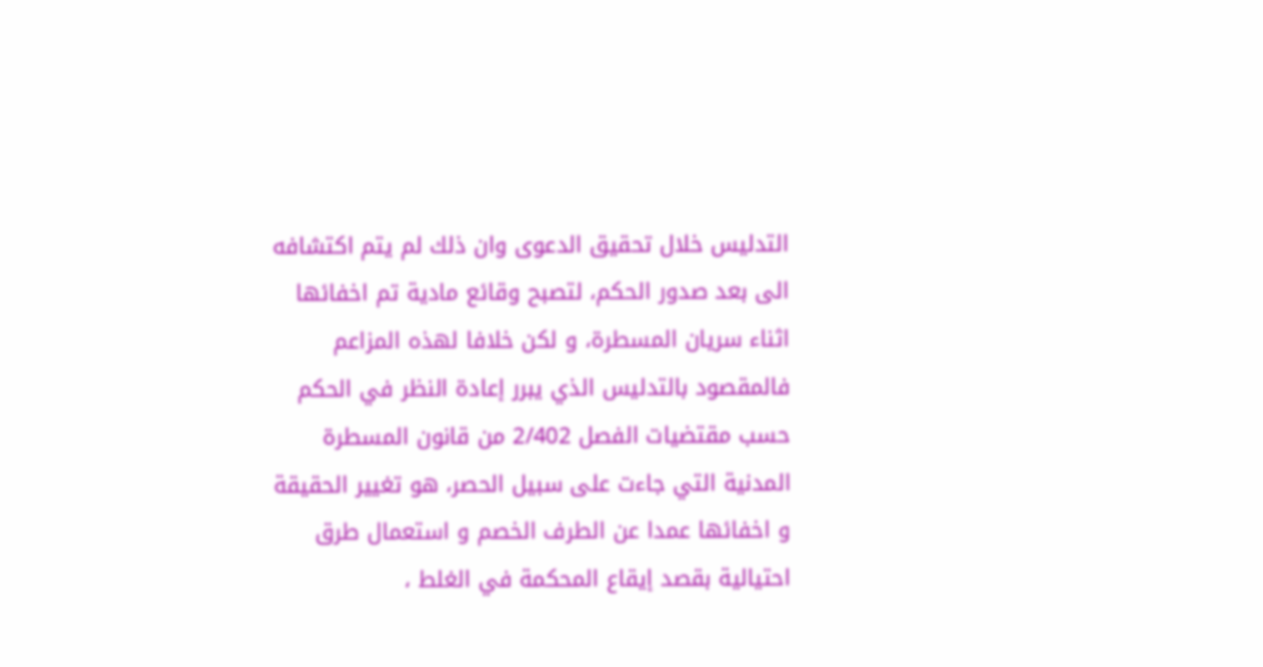التدليس خلال تحقيق الدعوى وان ذلك لم يتم اكتشافه الى بعد صدور الحكم، لتصبح وقائع مادية تم اخفائها اثناء سريان المسطرة، و لكن خلافا لهذه المزاعم فالمقصود بالتدليس الذي يبرر إعادة النظر في الحكم حسب مقتضيات الفصل 2/402 من قانون المسطرة المدنية التي جاءت على سبيل الحصر، هو تغيير الحقيقة و اخفائها عمدا عن الطرف الخصم و استعمال طرق احتيالية بقصد إيقاع المحكمة في الغلط ،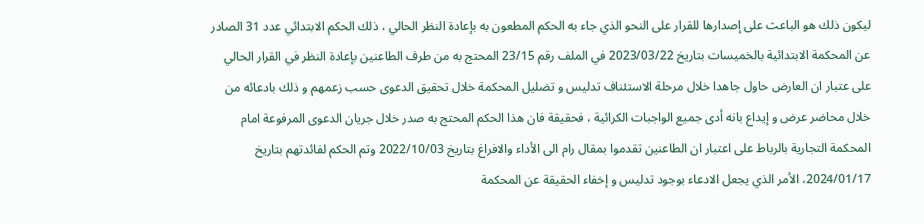ليكون ذلك هو الباعث على إصدارها للقرار على النحو الذي جاء به الحكم المطعون به بإعادة النظر الحالي ، ذلك الحكم الابتدائي عدد 31 الصادر عن المحكمة الابتدائية بالخميسات بتاريخ 2023/03/22 في الملف رقم 23/15 المحتج به من طرف الطاعنين بإعادة النظر في القرار الحالي على عتبار ان العارض حاول جاهدا خلال مرحلة الاستئناف تدلیس و تضليل المحكمة خلال تحقيق الدعوى حسب زعمهم و ذلك بادعائه من خلال محاضر عرض و إيداع بانه أدى جميع الواجبات الكرائية ، فحقيقة فان هذا الحكم المحتج به صدر خلال جریان الدعوى المرفوعة امام المحكمة التجارية بالرباط على اعتبار ان الطاعنين تقدموا بمقال رام الى الأداء والافراغ بتاريخ 2022/10/03 وتم الحكم لفائدتهم بتاريخ 2024/01/17، الأمر الذي يجعل الادعاء بوجود تدليس و إخفاء الحقيقة عن المحكمة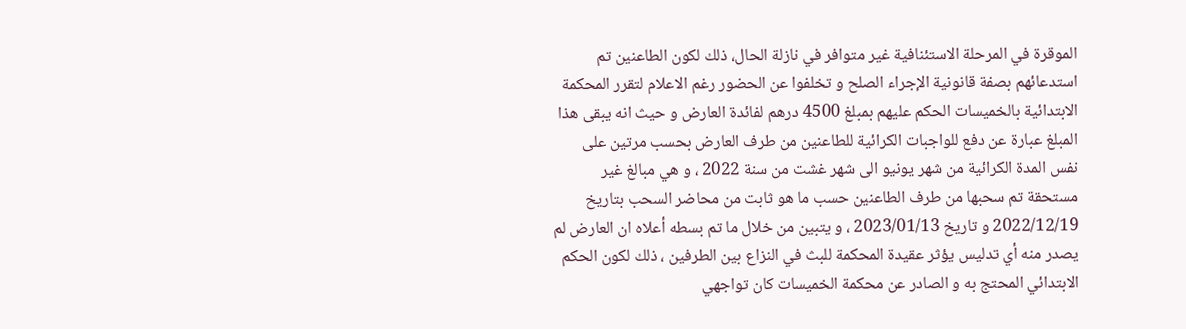الموقرة في المرحلة الاستئنافية غير متوافر في نازلة الحال، ذلك لكون الطاعنين تم استدعائهم بصفة قانونية الإجراء الصلح و تخلفوا عن الحضور رغم الاعلام لتقرر المحكمة الابتدائية بالخميسات الحكم عليهم بمبلغ 4500 درهم لفائدة العارض و حيث انه يبقى هذا المبلغ عبارة عن دفع للواجبات الكرائية للطاعنين من طرف العارض بحسب مرتين على نفس المدة الكرائية من شهر يونيو الى شهر غشت من سنة 2022 ، و هي مبالغ غیر مستحقة تم سحبها من طرف الطاعنين حسب ما هو ثابت من محاضر السحب بتاريخ 2022/12/19 و تاریخ 2023/01/13 ، و يتبين من خلال ما تم بسطه أعلاه ان العارض لم يصدر منه أي تدليس يؤثر عقيدة المحكمة للبث في النزاع بين الطرفين ، ذلك لكون الحكم الابتدائي المحتج به و الصادر عن محكمة الخميسات كان تواجهي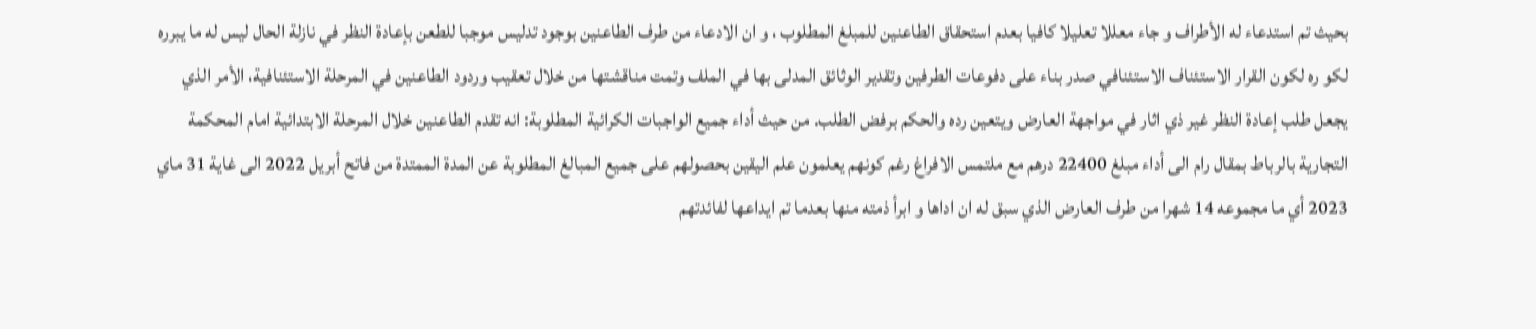بحيث تم استدعاء له الأطراف و جاء معللا تعليلا كافيا بعدم استحقاق الطاعنين للمبلغ المطلوب ، و ان الادعاء من طرف الطاعنين بوجود تدليس موجبا للطعن بإعادة النظر في نازلة الحال ليس له ما يبرره لكو ره لكون القرار الاستئناف الاستئنافي صدر بناء على دفوعات الطرفين وتقدير الوثائق المدلى بها في الملف وتمت مناقشتها من خلال تعقيب وردود الطاعنين في المرحلة الاستئنافية، الأمر الذي يجعل طلب إعادة النظر غير ذي اثار في مواجهة العارض ويتعين رده والحكم برفض الطلب. من حيث أداء جميع الواجبات الكرائية المطلوبة: انه تقدم الطاعنين خلال المرحلة الابتدائية امام المحكمة التجارية بالرباط بمقال رام الى أداء مبلغ 22400 درهم مع ملتمس الافراغ رغم كونهم يعلمون علم اليقين بحصولهم على جميع المبالغ المطلوبة عن المدة الممتدة من فاتح أبريل 2022 الى غاية 31 ماي 2023 أي ما مجموعه 14 شهرا من طرف العارض الذي سبق له ان اداها و ابرأ ذمته منها بعدما تم ايداعها لفائدتهم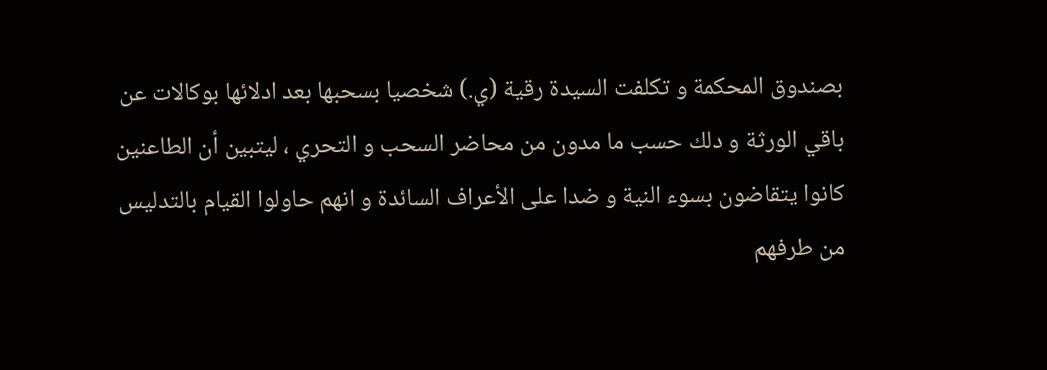بصندوق المحكمة و تكلفت السيدة رقية (ي.) شخصيا بسحبها بعد ادلائها بوكالات عن باقي الورثة و دلك حسب ما مدون من محاضر السحب و التحري ، ليتبين أن الطاعنين كانوا يتقاضون بسوء النية و ضدا على الأعراف السائدة و انهم حاولوا القيام بالتدليس من طرفهم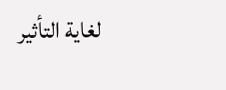لغاية التأثير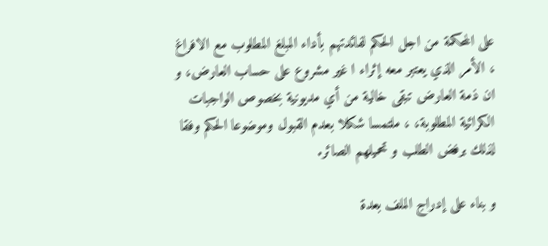على المحكمة من اجل الحكم لفائدتهم بأداء المبلغ المطلوب مع الافراغ ، الأمر الذي يعتبر معه إثراء ا غير مشروع على حساب العارض، و ان ذمة العارض تبقى خالية من أي مديونية بخصوص الواجبات الكرائية المطلوبة، ، ملتمسا شكلا بعدم القبول وموضوعا الحكم وفقا لذلك برفض الطلب و تحميلهم الصائر.

و بناء على إدراج الملف بعدة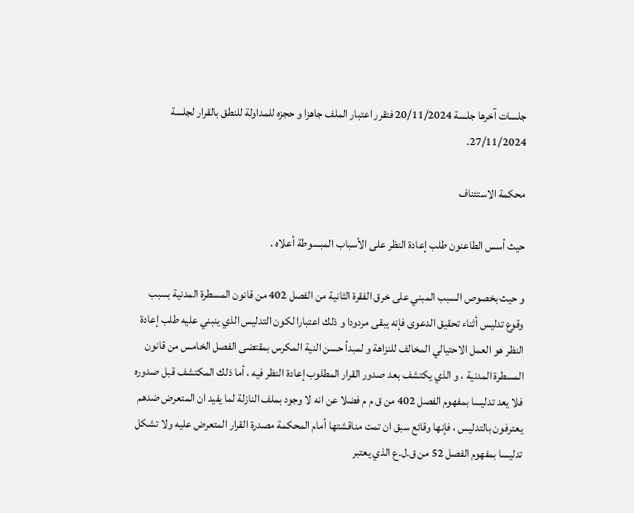جلسات آخرها جلسة 20/11/2024 فتقرر اعتبار الملف جاهزا و حجزه للمداولة للنطق بالقرار لجلسة 27/11/2024.

محكمة الاستئناف

حيث أسس الطاعنون طلب إعادة النظر على الأسباب المبسوطة أعلاه .

و حيث بخصوص السبب المبني على خرق الفقرة الثانية من الفصل 402 من قانون المسطرة المدنية بسبب وقوع تدليس أثناء تحقيق الدعوى فإنه يبقى مردودا و ذلك اعتبارا لكون التدليس الذي ينبني عليه طلب إعادة النظر هو العمل الاحتيالي المخالف للنزاهة و لمبدأ حسن النية المكرس بمقتضى الفصل الخامس من قانون المسطرة المدنية ، و الذي يكتشف بعد صدور القرار المطلوب إعادة النظر فيه ، أما ذلك المكتشف قبل صدوره فلا يعد تدليسا بمفهوم الفصل 402 من ق م م فضلا عن انه لا وجود بملف النازلة لما يفيد ان المتعرض ضدهم يعترفون بالتدليس ، فإنها وقائع سبق ان تمت مناقشتها أمام المحكمة مصدرة القرار المتعرض عليه ولا تشكل تدليسا بمفهوم الفصل 52 من ق.ل.ع الذي يعتبر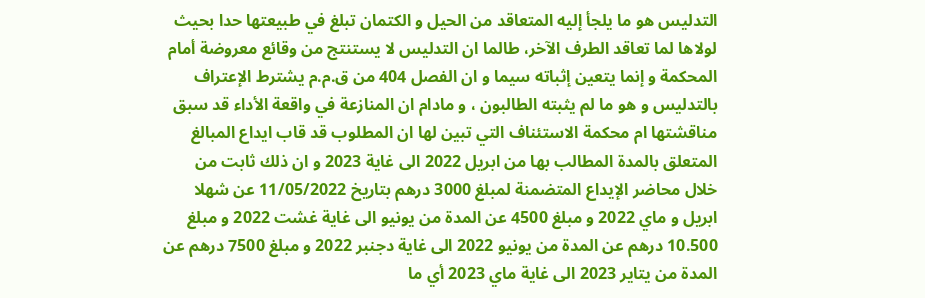التدليس هو ما يلجأ إليه المتعاقد من الحيل و الكتمان تبلغ في طبيعتها حدا بحيث لولاها لما تعاقد الطرف الآخر، طالما ان التدليس لا يستنتج من وقائع معروضة أمام المحكمة و إنما يتعين إثباته سيما و ان الفصل 404 من ق.م.م يشترط الإعتراف بالتدليس و هو ما لم يثبته الطالبون ، و مادام ان المنازعة في واقعة الأداء قد سبق مناقشتها ام محكمة الاستئناف التي تبين لها ان المطلوب قد قاب ايداع المبالغ المتعلق بالمدة المطالب بها من ابريل 2022 الى غاية 2023 و ان ذلك ثابت من خلال محاضر الإيداع المتضمنة لمبلغ 3000 درهم بتاريخ 11/05/2022 عن شهلا ابريل و ماي 2022 و مبلغ 4500 عن المدة من يونيو الى غاية غشت 2022 و مبلغ 10.500 درهم عن المدة من يونيو 2022 الى غاية دجنبر 2022 و مبلغ 7500 درهم عن المدة من يتاير 2023 الى غاية ماي 2023 أي ما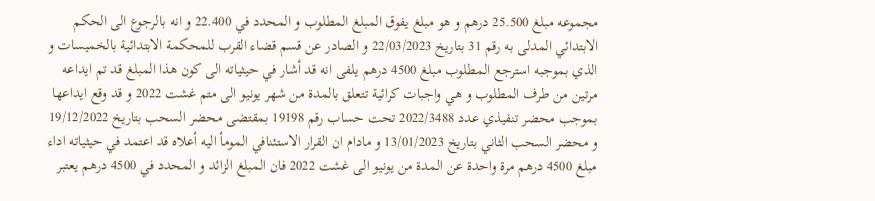مجموعه مبلغ 25.500 درهم و هو مبلغ يفوق المبلغ المطلوب و المحدد في 22.400 و انه بالرجوع الى الحكم الابتدائي المدلى به رقم 31 بتاريخ 22/03/2023 و الصادر عن قسم قضاء القرب للمحكمة الابتدائية بالخميسات و الذي بموجبه استرجع المطلوب مبلغ 4500 درهم يلفى انه قد أشار في حيثياته الى كون هذا المبلغ قد تم ايداعه مرتين من طرف المطلوب و هي واجبات كرائية تتعلق بالمدة من شهر يونيو الى متم غشت 2022 و قد وقع ايداعها بموجب محضر تنفيذي عدد 2022/3488 تحت حساب رقم 19198 بمقتضى محضر السحب بتاريخ 19/12/2022 و محضر السحب الثاني بتاريخ 13/01/2023 و مادام ان القرار الاستئنافي المومأ اليه أعلاه قد اعتمد في حيثياته اداء مبلغ 4500 درهم مرة واحدة عن المدة من يونيو الى غشت 2022 فان المبلغ الزائد و المحدد في 4500 درهم يعتبر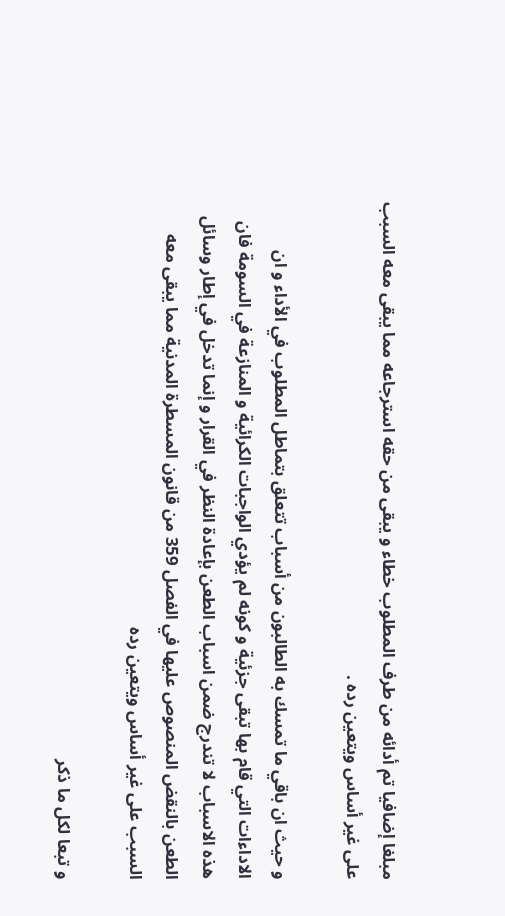مبلغا إضافيا تم أدائه من طرف المطلوب خطاء و يبقى من حقه استرجاعه مما يبقى معه السبب على غير أساس ويتعين رده .

و حيث ان باقي ما تمسك به الطالبون من أسباب تتعلق بتماطل المطلوب في الأداء و ان الاداءات التي قام بها تبقى جزئية و كونه لم يؤدي الواجبات الكرائية و المنازعة في السومة فان هذه الاسباب لا تندرج ضمن اسباب الطعن بإعادة النظر في القرار و إنما تدخل في إطار وسائل الطعن بالنقض المنصوص عليها في الفصل 359 من قانون المسطرة المدنية مما يبقى معه السبب على غير أساس ويتعين رده

و تبعا لكل ما ذكر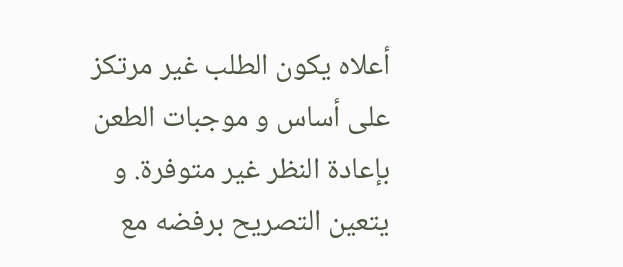أعلاه يكون الطلب غير مرتكز على أساس و موجبات الطعن بإعادة النظر غير متوفرة. و يتعين التصريح برفضه مع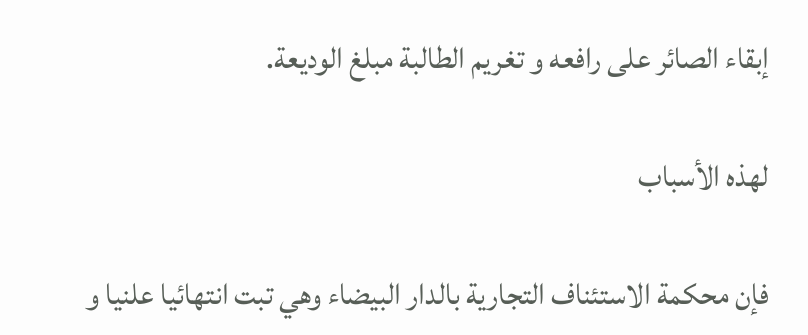إبقاء الصائر على رافعه و تغريم الطالبة مبلغ الوديعة.

لهذه الأسباب

فإن محكمة الاستئناف التجارية بالدار البيضاء وهي تبت انتهائيا علنيا و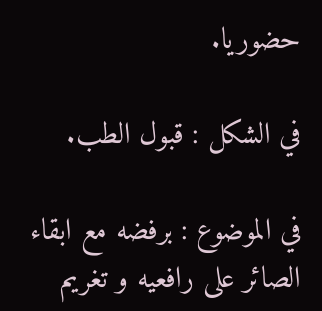حضوريا.

في الشكل : قبول الطب.

في الموضوع : برفضه مع ابقاء الصائر على رافعيه و تغريم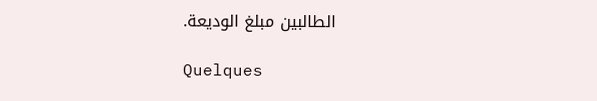الطالبين مبلغ الوديعة.

Quelques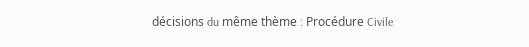décisions du même thème : Procédure Civile